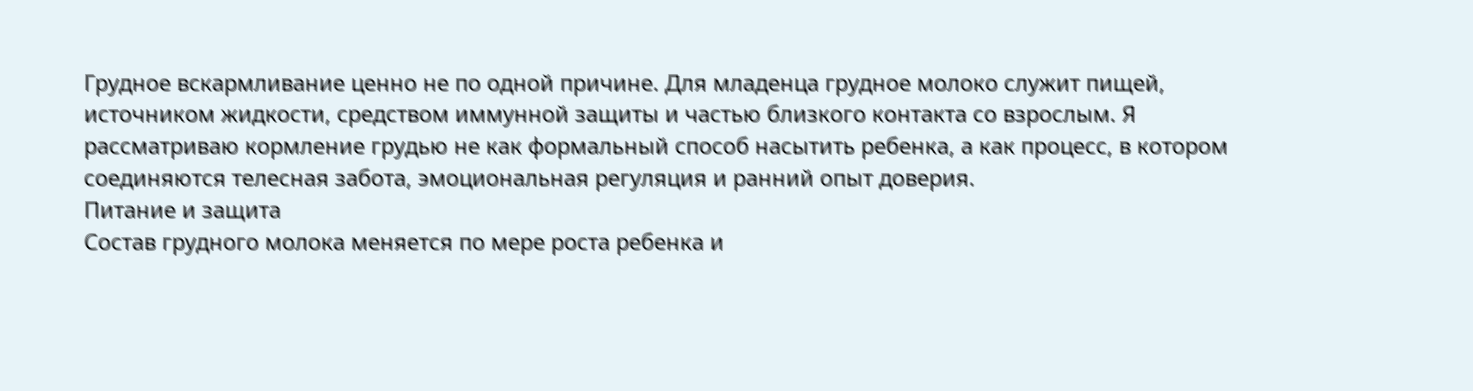Грудное вскармливание ценно не по одной причине. Для младенца грудное молоко служит пищей, источником жидкости, средством иммунной защиты и частью близкого контакта со взрослым. Я рассматриваю кормление грудью не как формальный способ насытить ребенка, а как процесс, в котором соединяются телесная забота, эмоциональная регуляция и ранний опыт доверия.
Питание и защита
Состав грудного молока меняется по мере роста ребенка и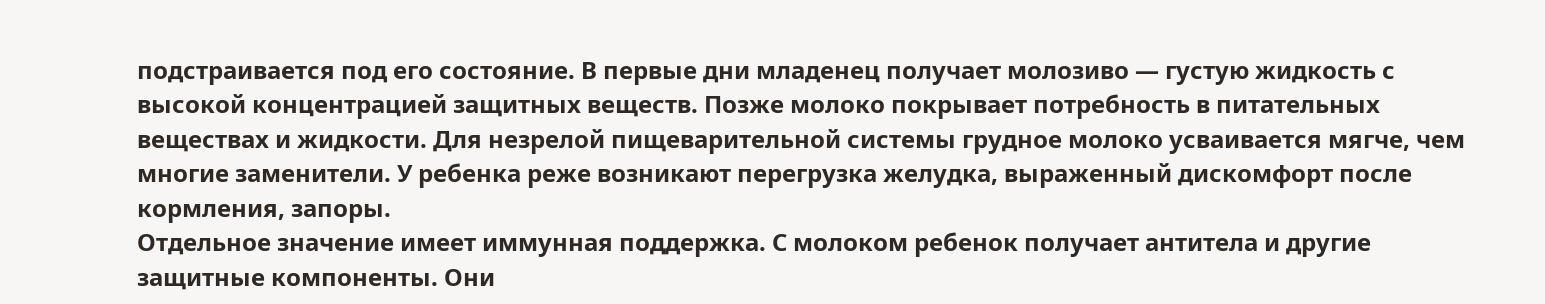подстраивается под его состояние. В первые дни младенец получает молозиво — густую жидкость с высокой концентрацией защитных веществ. Позже молоко покрывает потребность в питательных веществах и жидкости. Для незрелой пищеварительной системы грудное молоко усваивается мягче, чем многие заменители. У ребенка реже возникают перегрузка желудка, выраженный дискомфорт после кормления, запоры.
Отдельное значение имеет иммунная поддержка. С молоком ребенок получает антитела и другие защитные компоненты. Они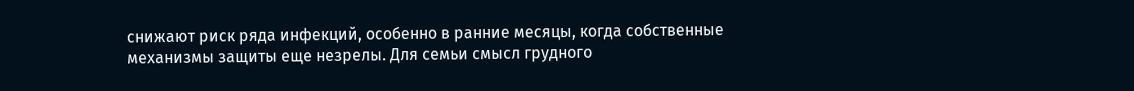снижают риск ряда инфекций, особенно в ранние месяцы, когда собственные механизмы защиты еще незрелы. Для семьи смысл грудного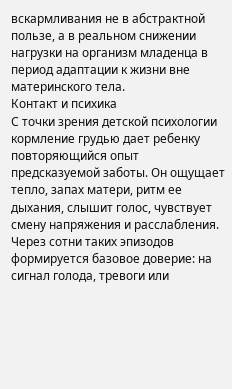вскармливания не в абстрактной пользе, а в реальном снижении нагрузки на организм младенца в период адаптации к жизни вне материнского тела.
Контакт и психика
С точки зрения детской психологии кормление грудью дает ребенку повторяющийся опыт предсказуемой заботы. Он ощущает тепло, запах матери, ритм ее дыхания, слышит голос, чувствует смену напряжения и расслабления. Через сотни таких эпизодов формируется базовое доверие: на сигнал голода, тревоги или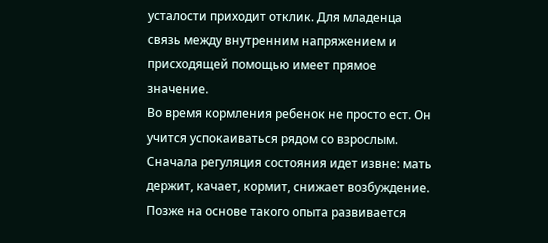усталости приходит отклик. Для младенца связь между внутренним напряжением и присходящей помощью имеет прямое значение.
Во время кормления ребенок не просто ест. Он учится успокаиваться рядом со взрослым. Сначала регуляция состояния идет извне: мать держит, качает, кормит, снижает возбуждение. Позже на основе такого опыта развивается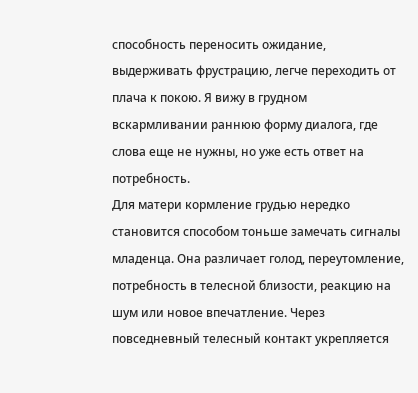способность переносить ожидание, выдерживать фрустрацию, легче переходить от плача к покою. Я вижу в грудном вскармливании раннюю форму диалога, где слова еще не нужны, но уже есть ответ на потребность.
Для матери кормление грудью нередко становится способом тоньше замечать сигналы младенца. Она различает голод, переутомление, потребность в телесной близости, реакцию на шум или новое впечатление. Через повседневный телесный контакт укрепляется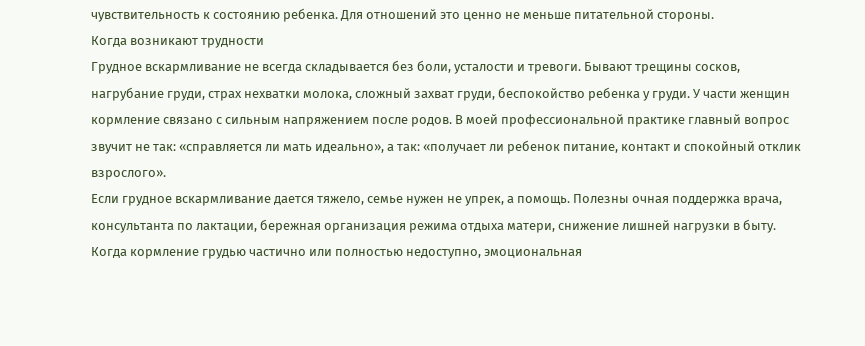чувствительность к состоянию ребенка. Для отношений это ценно не меньше питательной стороны.
Когда возникают трудности
Грудное вскармливание не всегда складывается без боли, усталости и тревоги. Бывают трещины сосков, нагрубание груди, страх нехватки молока, сложный захват груди, беспокойство ребенка у груди. У части женщин кормление связано с сильным напряжением после родов. В моей профессиональной практике главный вопрос звучит не так: «справляется ли мать идеально», а так: «получает ли ребенок питание, контакт и спокойный отклик взрослого».
Если грудное вскармливание дается тяжело, семье нужен не упрек, а помощь. Полезны очная поддержка врача, консультанта по лактации, бережная организация режима отдыха матери, снижение лишней нагрузки в быту. Когда кормление грудью частично или полностью недоступно, эмоциональная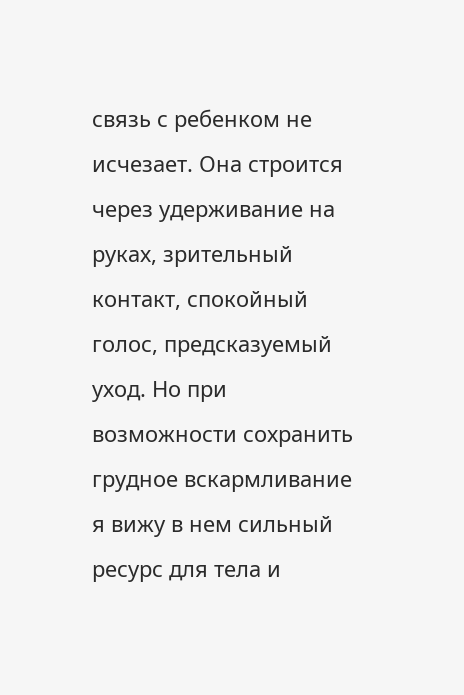связь с ребенком не исчезает. Она строится через удерживание на руках, зрительный контакт, спокойный голос, предсказуемый уход. Но при возможности сохранить грудное вскармливание я вижу в нем сильный ресурс для тела и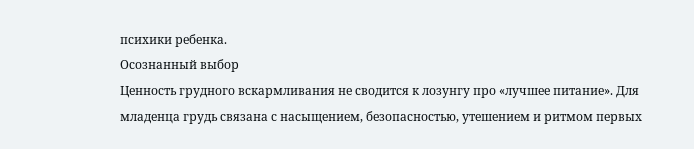психики ребенка.
Осознанный выбор
Ценность грудного вскармливания не сводится к лозунгу про «лучшее питание». Для младенца грудь связана с насыщением, безопасностью, утешением и ритмом первых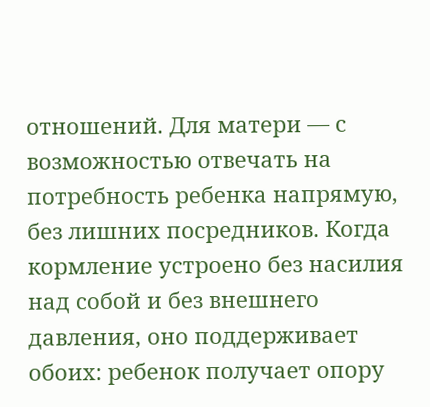отношений. Для матери — с возможностью отвечать на потребность ребенка напрямую, без лишних посредников. Когда кормление устроено без насилия над собой и без внешнего давления, оно поддерживает обоих: ребенок получает опору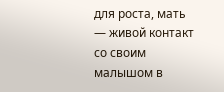для роста, мать — живой контакт со своим малышом в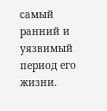самый ранний и уязвимый период его жизни.